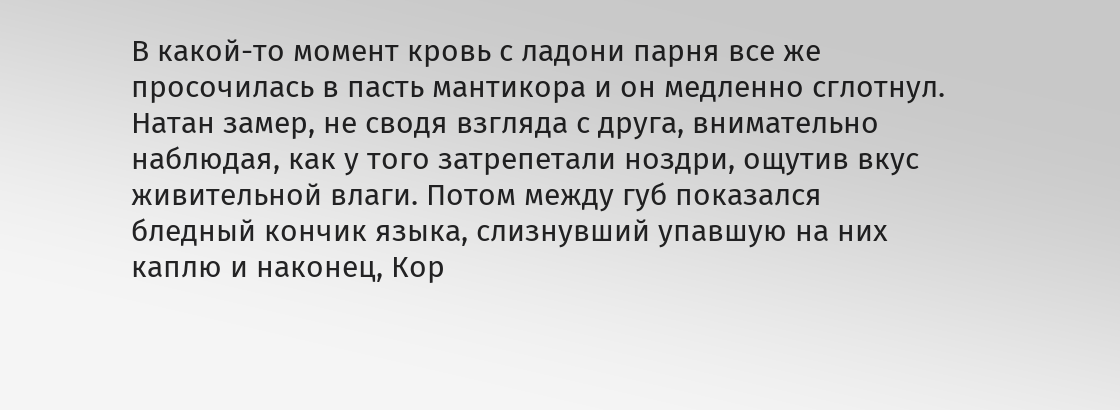В какой-то момент кровь с ладони парня все же просочилась в пасть мантикора и он медленно сглотнул. Натан замер, не сводя взгляда с друга, внимательно наблюдая, как у того затрепетали ноздри, ощутив вкус живительной влаги. Потом между губ показался бледный кончик языка, слизнувший упавшую на них каплю и наконец, Кор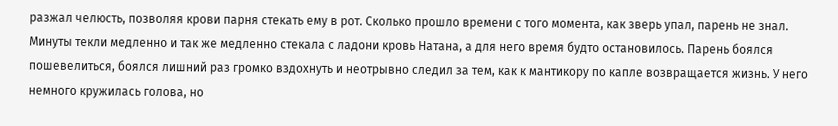разжал челюсть, позволяя крови парня стекать ему в рот. Сколько прошло времени с того момента, как зверь упал, парень не знал.
Минуты текли медленно и так же медленно стекала с ладони кровь Натана, а для него время будто остановилось. Парень боялся пошевелиться, боялся лишний раз громко вздохнуть и неотрывно следил за тем, как к мантикору по капле возвращается жизнь. У него немного кружилась голова, но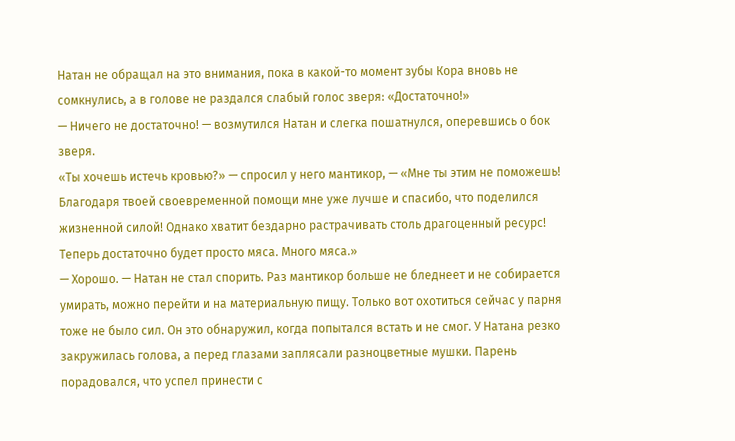Натан не обращал на это внимания, пока в какой-то момент зубы Кора вновь не сомкнулись, а в голове не раздался слабый голос зверя: «Достаточно!»
— Ничего не достаточно! — возмутился Натан и слегка пошатнулся, оперевшись о бок зверя.
«Ты хочешь истечь кровью?» — спросил у него мантикор, — «Мне ты этим не поможешь! Благодаря твоей своевременной помощи мне уже лучше и спасибо, что поделился жизненной силой! Однако хватит бездарно растрачивать столь драгоценный ресурс! Теперь достаточно будет просто мяса. Много мяса.»
— Хорошо. — Натан не стал спорить. Раз мантикор больше не бледнеет и не собирается умирать, можно перейти и на материальную пищу. Только вот охотиться сейчас у парня тоже не было сил. Он это обнаружил, когда попытался встать и не смог. У Натана резко закружилась голова, а перед глазами заплясали разноцветные мушки. Парень порадовался, что успел принести с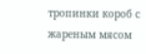тропинки короб с жареным мясом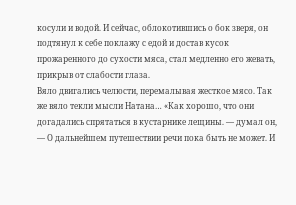косули и водой. И сейчас, облокотившись о бок зверя, он подтянул к себе поклажу с едой и достав кусок прожаренного до сухости мяса, стал медленно его жевать, прикрыв от слабости глаза.
Вяло двигались челюсти, перемалывая жесткое мясо. Так же вяло текли мысли Натана… «Как хорошо, что они догадались спрятаться в кустарнике лещины. — думал он, — О дальнейшем путешествии речи пока быть не может. И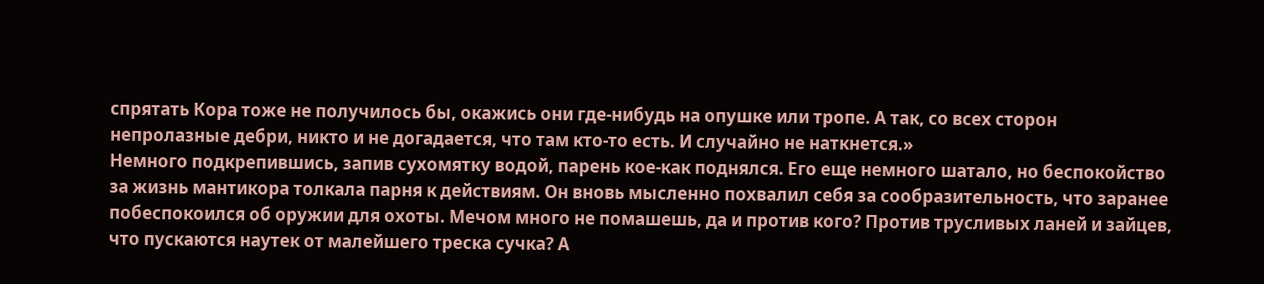спрятать Кора тоже не получилось бы, окажись они где-нибудь на опушке или тропе. А так, со всех сторон непролазные дебри, никто и не догадается, что там кто-то есть. И случайно не наткнется.»
Немного подкрепившись, запив сухомятку водой, парень кое-как поднялся. Его еще немного шатало, но беспокойство за жизнь мантикора толкала парня к действиям. Он вновь мысленно похвалил себя за сообразительность, что заранее побеспокоился об оружии для охоты. Мечом много не помашешь, да и против кого? Против трусливых ланей и зайцев, что пускаются наутек от малейшего треска сучка? А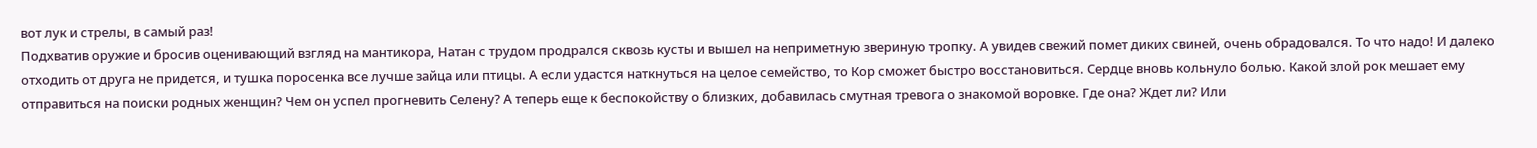вот лук и стрелы, в самый раз!
Подхватив оружие и бросив оценивающий взгляд на мантикора, Натан с трудом продрался сквозь кусты и вышел на неприметную звериную тропку. А увидев свежий помет диких свиней, очень обрадовался. То что надо! И далеко отходить от друга не придется, и тушка поросенка все лучше зайца или птицы. А если удастся наткнуться на целое семейство, то Кор сможет быстро восстановиться. Сердце вновь кольнуло болью. Какой злой рок мешает ему отправиться на поиски родных женщин? Чем он успел прогневить Селену? А теперь еще к беспокойству о близких, добавилась смутная тревога о знакомой воровке. Где она? Ждет ли? Или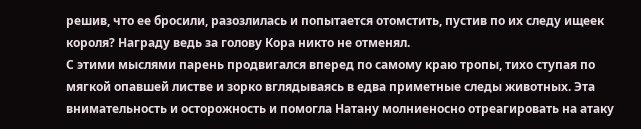решив, что ее бросили, разозлилась и попытается отомстить, пустив по их следу ищеек короля? Награду ведь за голову Кора никто не отменял.
С этими мыслями парень продвигался вперед по самому краю тропы, тихо ступая по мягкой опавшей листве и зорко вглядываясь в едва приметные следы животных. Эта внимательность и осторожность и помогла Натану молниеносно отреагировать на атаку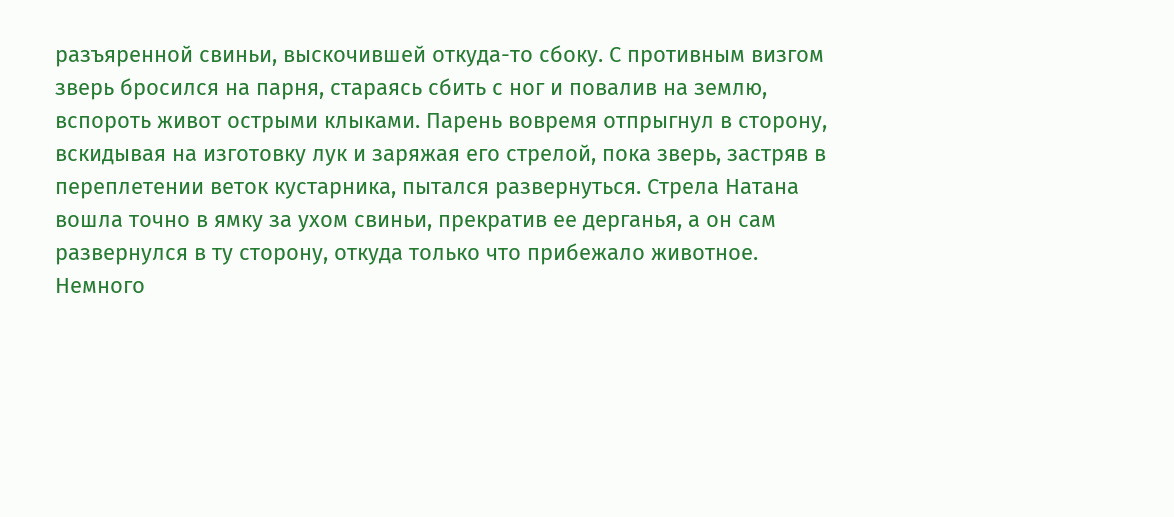разъяренной свиньи, выскочившей откуда-то сбоку. С противным визгом зверь бросился на парня, стараясь сбить с ног и повалив на землю, вспороть живот острыми клыками. Парень вовремя отпрыгнул в сторону, вскидывая на изготовку лук и заряжая его стрелой, пока зверь, застряв в переплетении веток кустарника, пытался развернуться. Стрела Натана вошла точно в ямку за ухом свиньи, прекратив ее дерганья, а он сам развернулся в ту сторону, откуда только что прибежало животное. Немного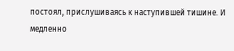постоял, прислушиваясь к наступившей тишине. И медленно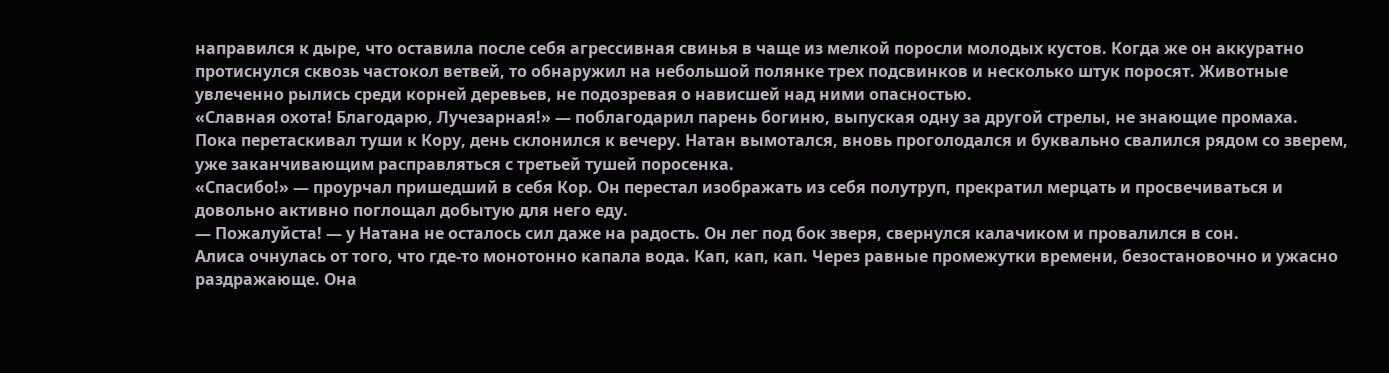направился к дыре, что оставила после себя агрессивная свинья в чаще из мелкой поросли молодых кустов. Когда же он аккуратно протиснулся сквозь частокол ветвей, то обнаружил на небольшой полянке трех подсвинков и несколько штук поросят. Животные увлеченно рылись среди корней деревьев, не подозревая о нависшей над ними опасностью.
«Славная охота! Благодарю, Лучезарная!» — поблагодарил парень богиню, выпуская одну за другой стрелы, не знающие промаха.
Пока перетаскивал туши к Кору, день склонился к вечеру. Натан вымотался, вновь проголодался и буквально свалился рядом со зверем, уже заканчивающим расправляться с третьей тушей поросенка.
«Спасибо!» — проурчал пришедший в себя Кор. Он перестал изображать из себя полутруп, прекратил мерцать и просвечиваться и довольно активно поглощал добытую для него еду.
— Пожалуйста! — у Натана не осталось сил даже на радость. Он лег под бок зверя, свернулся калачиком и провалился в сон.
Алиса очнулась от того, что где-то монотонно капала вода. Кап, кап, кап. Через равные промежутки времени, безостановочно и ужасно раздражающе. Она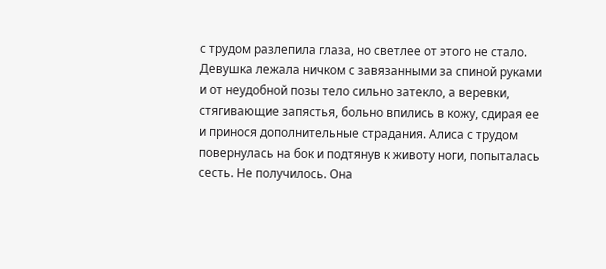с трудом разлепила глаза, но светлее от этого не стало. Девушка лежала ничком с завязанными за спиной руками и от неудобной позы тело сильно затекло, а веревки, стягивающие запястья, больно впились в кожу, сдирая ее и принося дополнительные страдания. Алиса с трудом повернулась на бок и подтянув к животу ноги, попыталась сесть. Не получилось. Она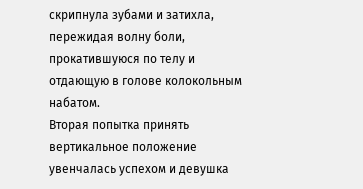скрипнула зубами и затихла, пережидая волну боли, прокатившуюся по телу и отдающую в голове колокольным набатом.
Вторая попытка принять вертикальное положение увенчалась успехом и девушка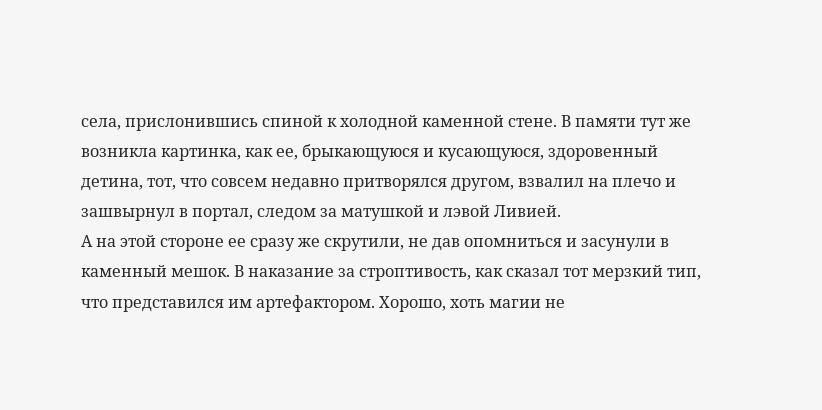села, прислонившись спиной к холодной каменной стене. В памяти тут же возникла картинка, как ее, брыкающуюся и кусающуюся, здоровенный детина, тот, что совсем недавно притворялся другом, взвалил на плечо и зашвырнул в портал, следом за матушкой и лэвой Ливией.
А на этой стороне ее сразу же скрутили, не дав опомниться и засунули в каменный мешок. В наказание за строптивость, как сказал тот мерзкий тип, что представился им артефактором. Хорошо, хоть магии не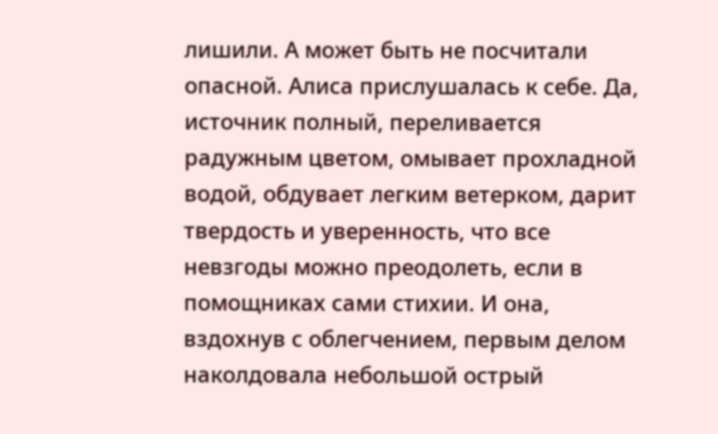лишили. А может быть не посчитали опасной. Алиса прислушалась к себе. Да, источник полный, переливается радужным цветом, омывает прохладной водой, обдувает легким ветерком, дарит твердость и уверенность, что все невзгоды можно преодолеть, если в помощниках сами стихии. И она, вздохнув с облегчением, первым делом наколдовала небольшой острый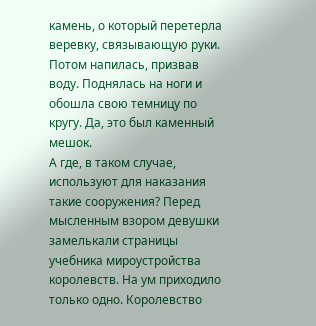камень, о который перетерла веревку, связывающую руки. Потом напилась, призвав воду. Поднялась на ноги и обошла свою темницу по кругу. Да, это был каменный мешок.
А где, в таком случае, используют для наказания такие сооружения? Перед мысленным взором девушки замелькали страницы учебника мироустройства королевств. На ум приходило только одно. Королевство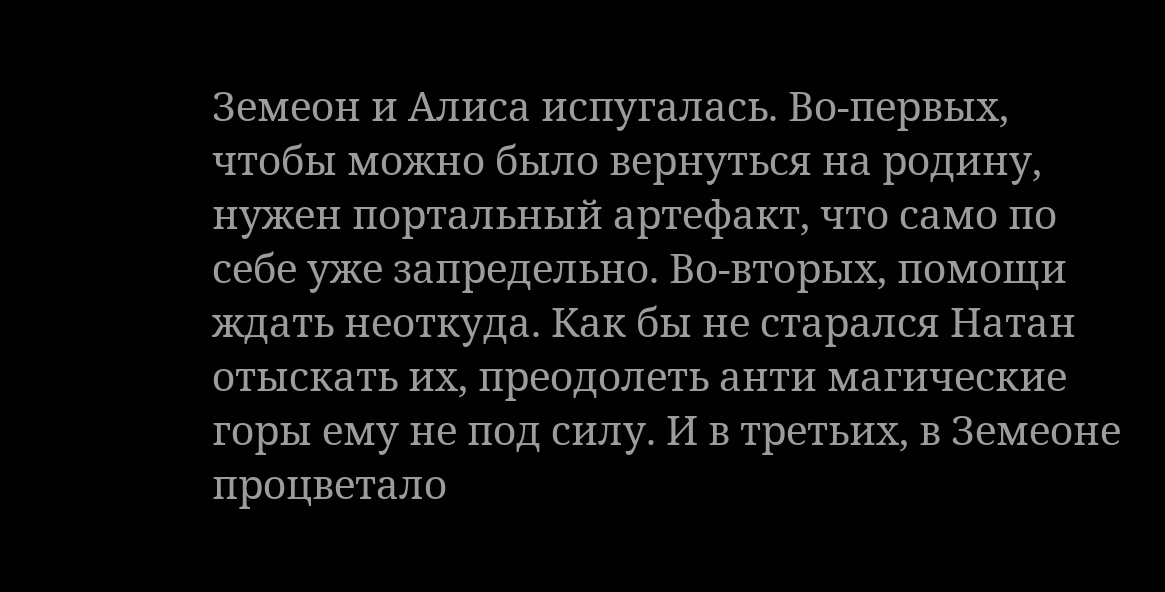Земеон и Алиса испугалась. Во-первых, чтобы можно было вернуться на родину, нужен портальный артефакт, что само по себе уже запредельно. Во-вторых, помощи ждать неоткуда. Как бы не старался Натан отыскать их, преодолеть анти магические горы ему не под силу. И в третьих, в Земеоне процветало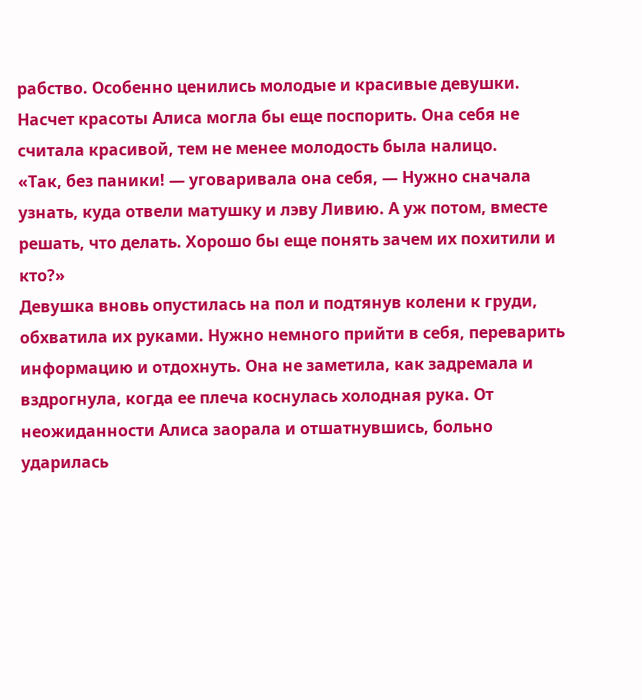рабство. Особенно ценились молодые и красивые девушки. Насчет красоты Алиса могла бы еще поспорить. Она себя не считала красивой, тем не менее молодость была налицо.
«Так, без паники! — уговаривала она себя, — Нужно сначала узнать, куда отвели матушку и лэву Ливию. А уж потом, вместе решать, что делать. Хорошо бы еще понять зачем их похитили и кто?»
Девушка вновь опустилась на пол и подтянув колени к груди, обхватила их руками. Нужно немного прийти в себя, переварить информацию и отдохнуть. Она не заметила, как задремала и вздрогнула, когда ее плеча коснулась холодная рука. От неожиданности Алиса заорала и отшатнувшись, больно ударилась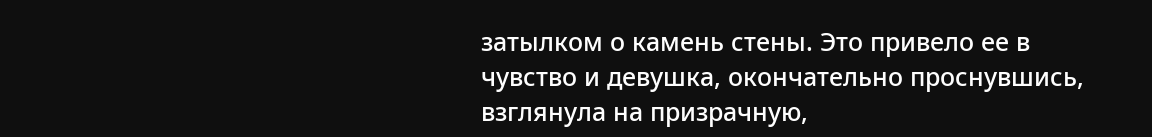затылком о камень стены. Это привело ее в чувство и девушка, окончательно проснувшись, взглянула на призрачную,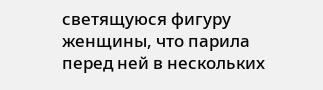светящуюся фигуру женщины, что парила перед ней в нескольких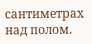сантиметрах над полом.